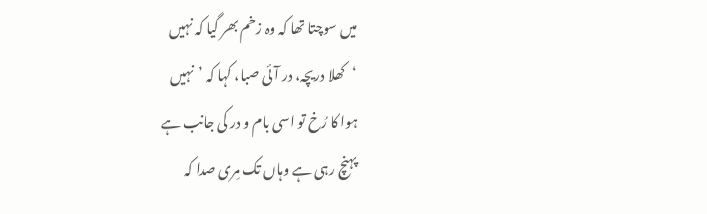میں سوچتا تھا کہ وہ زخم بھر گیا کہ نہیں
‘کھلا دریچہ، در آئی صبا، کہا کہ ’نہیں
ہوا کا رُخ تو اسی بام و در کی جانب ہے
پہنچ رہی ہے وہاں تک مِری صدا کہ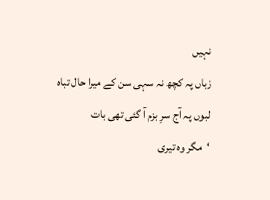نہیں
زباں پہ کچھ نہ سہی سن کے میرا حال تباہ
لبوں پہ آج سرِ بزم آ گئی تھی بات
‘مگر وہ تیری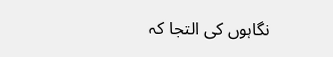نگاہوں کی التجا کہ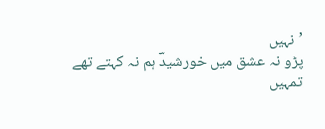’نہیں
پڑو نہ عشق میں خورشیدؔ ہم نہ کہتے تھے
تمہیں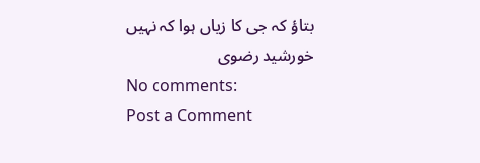بتاؤ کہ جی کا زیاں ہوا کہ نہیں
خورشید رضوی
No comments:
Post a Comment